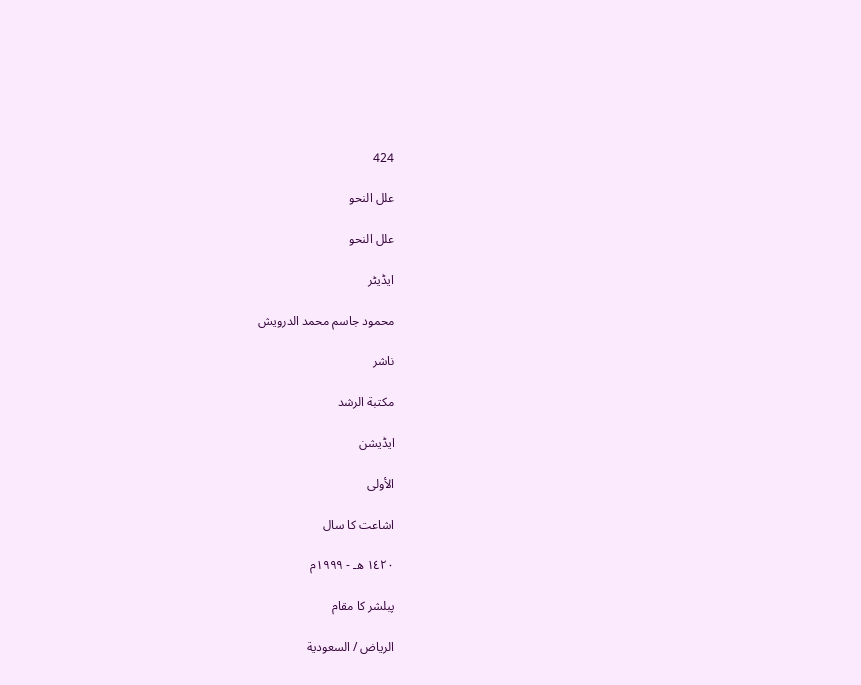424

علل النحو

علل النحو

ایڈیٹر

محمود جاسم محمد الدرويش

ناشر

مكتبة الرشد

ایڈیشن

الأولى

اشاعت کا سال

١٤٢٠ هـ - ١٩٩٩م

پبلشر کا مقام

الرياض / السعودية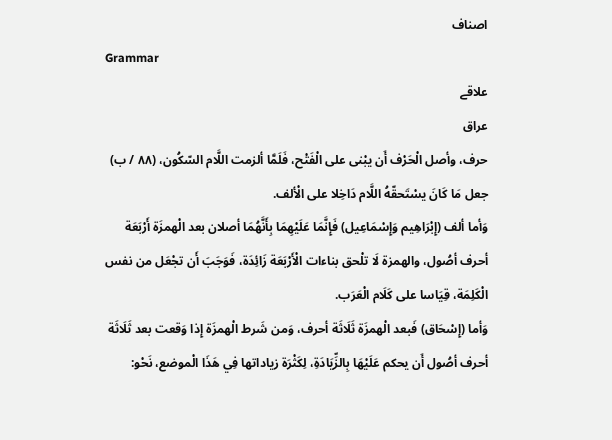اصناف
Grammar
علاقے
عراق
حرف، وأصل الْحَرْف أَن يبْنى على الْفَتْح، فَلَمَّا ألزمت اللَّام السّكُون، (٨٨ / ب) جعل مَا كَانَ يسْتَحقّهُ اللَّام دَاخِلا على الْألف.
وَأما ألف (إِبْرَاهِيم وَإِسْمَاعِيل) فَإِنَّمَا عَلَيْهِمَا بِأَنَّهُمَا أصلان بعد الْهمزَة أَرْبَعَة أحرف أصُول، والهمزة لَا تلْحق بناءات الْأَرْبَعَة زَائِدَة، فَوَجَبَ أَن تجْعَل من نفس الْكَلِمَة، قِيَاسا على كَلَام الْعَرَب.
وَأما (إِسْحَاق) فَبعد الْهمزَة ثَلَاثَة أحرف، وَمن شَرط الْهمزَة إِذا وَقعت بعد ثَلَاثَة أحرف أصُول أَن يحكم عَلَيْهَا بِالزِّيَادَةِ، لِكَثْرَة زياداتها فِي هَذَا الْموضع، نَحْو: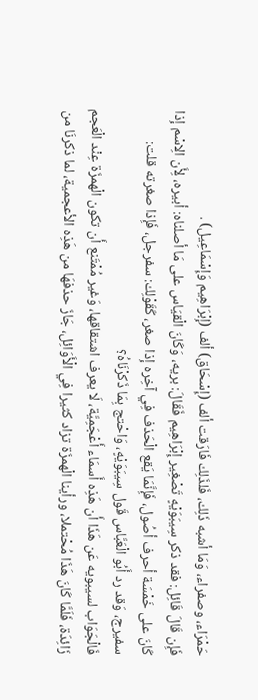حَمْرَاء، وصفراء، وَمَا أشبه ذَلِك، فَلذَلِك فَارَقت ألف (إِسْحَاق) ألف (إِبْرَاهِيم وَإِسْمَاعِيل) .
فَإِن قَالَ قَائِل: فقد ذكر سِيبَوَيْهٍ تَصْغِير إِبْرَاهِيم فَقَالَ: بريه، وَكَانَ الْقيَاس على مَا أصلناه: أبيره، لِأَن الِاسْم إِذا كَانَ على خَمْسَة أحرف أصُول، فَإِنَّمَا يَقع الْحَذف فِي آخِره إِذا صغر، كَقَوْلِك: سفرجل، فَإِذا صغرته قلت: سفيرج، وَقد رد أَبُو الْعَبَّاس قَول سِيبَوَيْهٍ، وَاحْتج بِمَا ذَكرْنَاهُ؟
فَالْجَوَاب لسيبويه عَن هَذَا أَن هَذِه أَسمَاء أَعْجَمِيَّة، لَا يعرف اشتقاقها، وَغير مُمْتَنع أَن تكون الْهمزَة عِنْد الْعَجم زَائِدَة، فَلَمَّا كَانَ هَذَا مُحْتملا، ورأينا الْهمزَة تزاد كثيرا فِي الْأَوَائِل، جَازَ حذفهَا من هَذِه الأعجمية، لما ذكرنَا من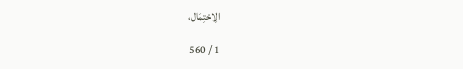الِاحْتِمَال،

1 / 560